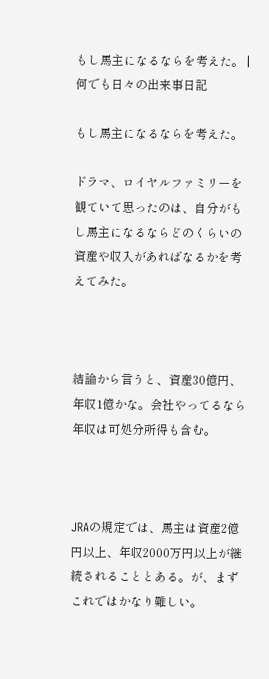もし馬主になるならを考えた。 | 何でも日々の出来事日記

もし馬主になるならを考えた。

ドラマ、ロイヤルファミリーを観ていて思ったのは、自分がもし馬主になるならどのくらいの資産や収入があればなるかを考えてみた。



結論から言うと、資産30億円、年収1億かな。会社やってるなら年収は可処分所得も含む。



JRAの規定では、馬主は資産2億円以上、年収2000万円以上が継続されることとある。が、まずこれではかなり難しい。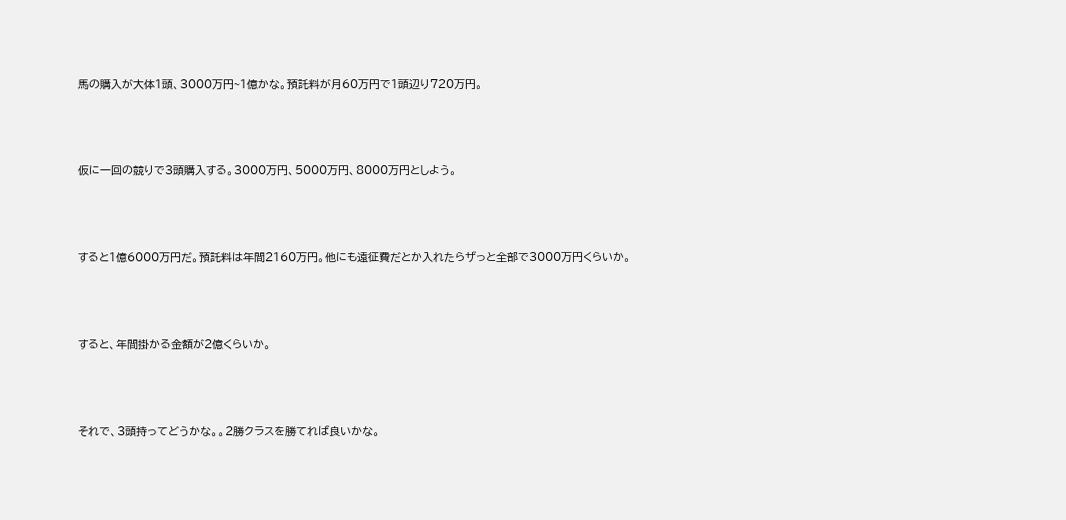馬の購入が大体1頭、3000万円~1億かな。預託料が月60万円で1頭辺り720万円。



仮に一回の競りで3頭購入する。3000万円、5000万円、8000万円としよう。



すると1億6000万円だ。預託料は年間2160万円。他にも遠征費だとか入れたらザっと全部で3000万円くらいか。



すると、年間掛かる金額が2億くらいか。



それで、3頭持ってどうかな。。2勝クラスを勝てれば良いかな。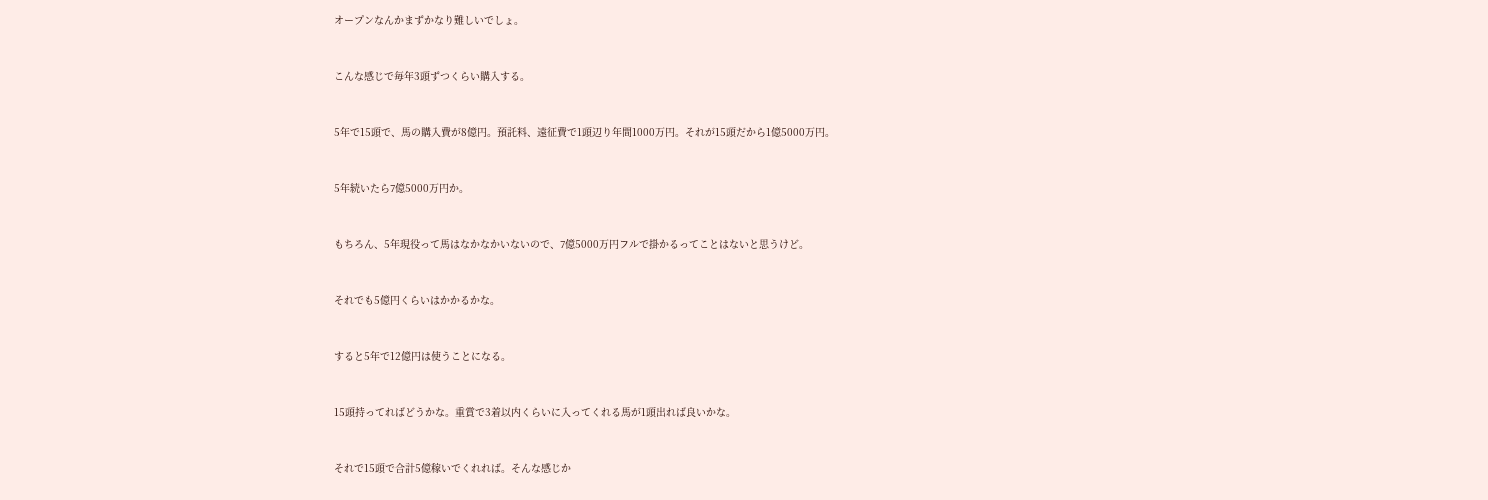オープンなんかまずかなり難しいでしょ。



こんな感じで毎年3頭ずつくらい購入する。



5年で15頭で、馬の購入費が8億円。預託料、遠征費で1頭辺り年間1000万円。それが15頭だから1億5000万円。



5年続いたら7億5000万円か。



もちろん、5年現役って馬はなかなかいないので、7億5000万円フルで掛かるってことはないと思うけど。



それでも5億円くらいはかかるかな。



すると5年で12億円は使うことになる。



15頭持ってればどうかな。重賞で3着以内くらいに入ってくれる馬が1頭出れば良いかな。



それで15頭で合計5億稼いでくれれば。そんな感じか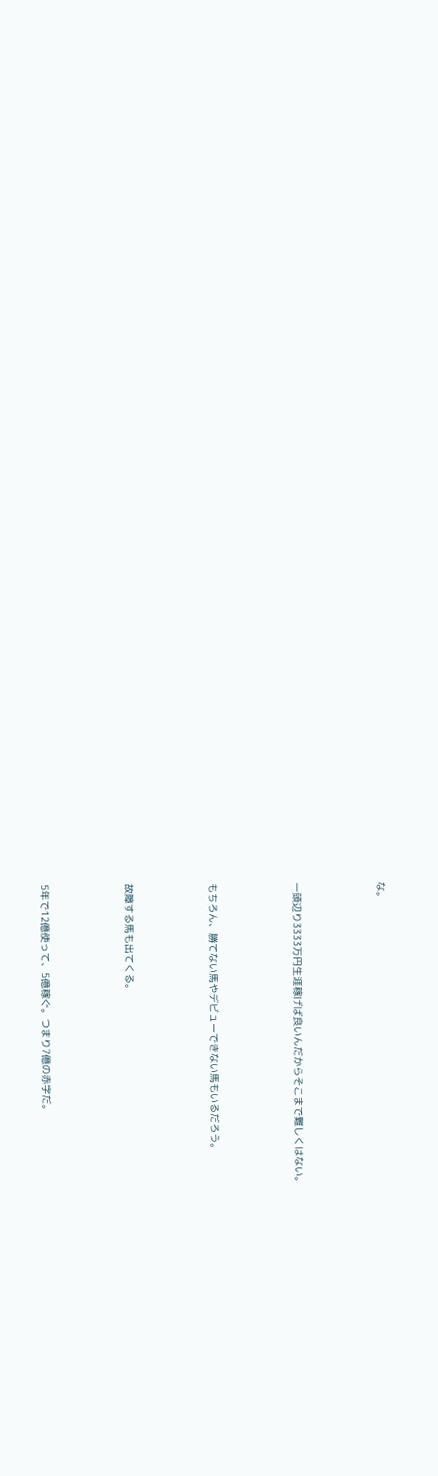な。



一頭辺り3333万円生涯稼げば良いんだからそこまで難しくはない。



もちろん、勝てない馬やデビューできない馬もいるだろう。



故障する馬も出てくる。



5年で12億使って、5億稼ぐ。つまり7億の赤字だ。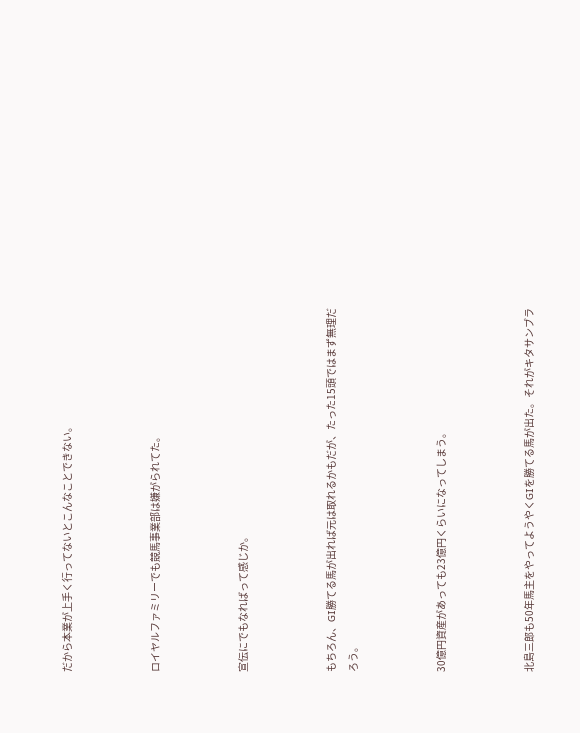だから本業が上手く行ってないとこんなことできない。



ロイヤルファミリーでも競馬事業部は嫌がられてた。



宣伝にでもなればって感じか。



もちろん、GI勝てる馬が出れば元は取れるかもだが、たった15頭ではまず無理だろう。



30億円資産があっても23億円くらいになってしまう。



北島三郎も50年馬主をやってようやくGIを勝てる馬が出た。それがキタサンブラ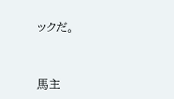ックだ。



馬主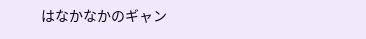はなかなかのギャン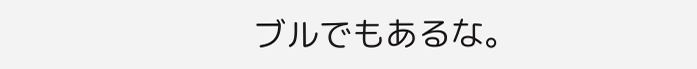ブルでもあるな。